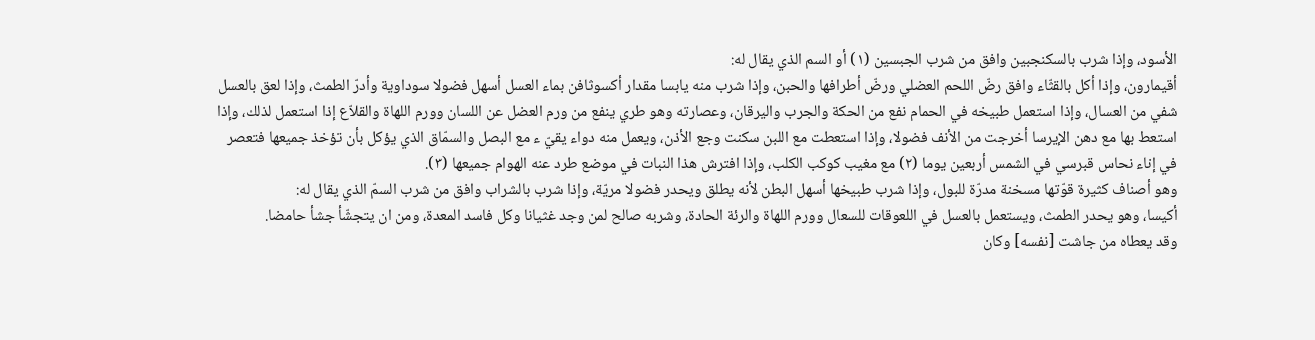الأسود، وإذا شرب بالسكنجبين وافق من شرب الجبسين (١) أو السم الذي يقال له:
أقيمارون، وإذا أكل بالقثّاء وافق رضّ اللحم العضلي ورضّ أطرافها والحبن، وإذا شرب منه يابسا مقدار أكسوثافن بماء العسل أسهل فضولا سوداوية وأدرّ الطمث، وإذا لعق بالعسل شفي من العسال، وإذا استعمل طبيخه في الحمام نفع من الحكة والجرب واليرقان، وعصارته وهو طري ينفع من ورم العضل عن اللسان وورم اللهاة والقلاّع إذا استعمل لذلك، وإذا استعط بها مع دهن الإيرسا أخرجت من الأنف فضولا، وإذا استعطت مع اللبن سكنت وجع الأذن، ويعمل منه دواء يقيّ ء مع البصل والسمّاق الذي يؤكل بأن تؤخذ جميعها فتعصر في إناء نحاس قبرسي في الشمس أربعين يوما (٢) مع مغيب كوكب الكلب، وإذا افترش هذا النبات في موضع طرد عنه الهوام جميعها (٣).
وهو أصناف كثيرة قوّتها مسخنة مدرّة للبول، وإذا شرب طبيخها أسهل البطن لأنه يطلق ويحدر فضولا مريّة، وإذا شرب بالشراب وافق من شرب السمّ الذي يقال له:
أكيسا، وهو يحدر الطمث، ويستعمل بالعسل في اللعوقات للسعال وورم اللهاة والرئة الحادة، وشربه صالح لمن وجد غثيانا وكل فاسد المعدة، ومن ان يتجشّأ جشأ حامضا.
وقد يعطاه من جاشت [نفسه] وكان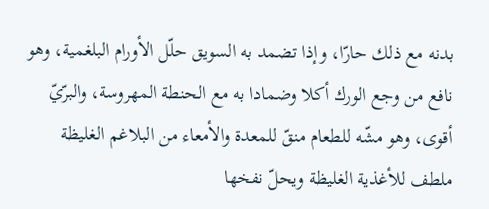بدنه مع ذلك حارّا، وإذا تضمد به السويق حلّل الأورام البلغمية، وهو نافع من وجع الورك أكلا وضمادا به مع الحنطة المهروسة، والبرّيّ أقوى، وهو مشّه للطعام منقّ للمعدة والأمعاء من البلاغم الغليظة ملطف للأغذية الغليظة ويحلّ نفخها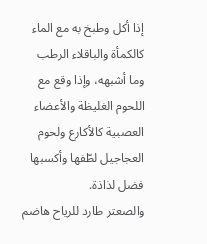إذا أكل وطبخ به مع الماء كالكمأة والباقلاء الرطب وما أشبهه، وإذا وقع مع اللحوم الغليظة والأعضاء العصبية كالأكارع ولحوم العجاجيل لطّفها وأكسبها فضل لذاذة.
والصعتر طارد للرياح هاضم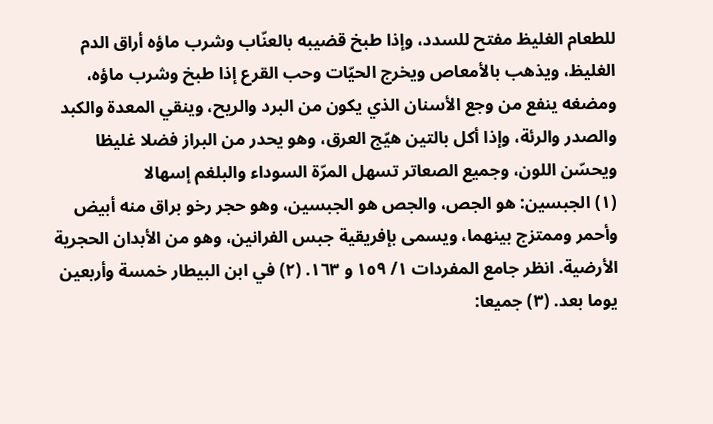للطعام الغليظ مفتح للسدد، وإذا طبخ قضيبه بالعنّاب وشرب ماؤه أراق الدم الغليظ، ويذهب بالأمعاص ويخرج الحيّات وحب القرع إذا طبخ وشرب ماؤه، ومضغه ينفع من وجع الأسنان الذي يكون من البرد والريح، وينقي المعدة والكبد والصدر والرئة، وإذا أكل بالتين هيّج العرق، وهو يحدر من البراز فضلا غليظا ويحسّن اللون، وجميع الصعاتر تسهل المرّة السوداء والبلغم إسهالا
(١) الجبسين: هو الجص، والجص هو الجبسين، وهو حجر رخو براق منه أبيض وأحمر وممتزج بينهما، ويسمى بإفريقية جبس الفرانين، وهو من الأبدان الحجرية الأرضية. انظر جامع المفردات ١/ ١٥٩ و ١٦٣. (٢) في ابن البيطار خمسة وأربعين يوما بعد. (٣) جميعا: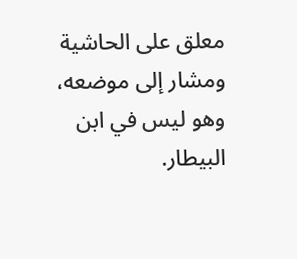معلق على الحاشية ومشار إلى موضعه، وهو ليس في ابن البيطار.